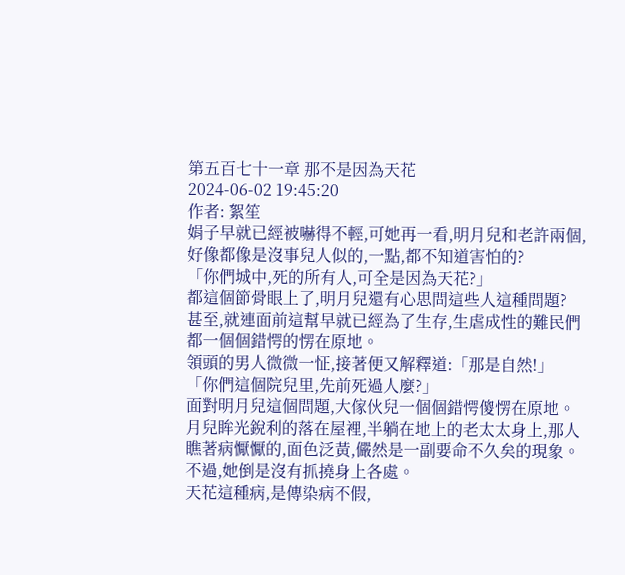第五百七十一章 那不是因為天花
2024-06-02 19:45:20
作者: 絮笙
娟子早就已經被嚇得不輕,可她再一看,明月兒和老許兩個,好像都像是沒事兒人似的,一點,都不知道害怕的?
「你們城中,死的所有人,可全是因為天花?」
都這個節骨眼上了,明月兒還有心思問這些人這種問題?
甚至,就連面前這幫早就已經為了生存,生虐成性的難民們都一個個錯愕的愣在原地。
領頭的男人微微一怔,接著便又解釋道:「那是自然!」
「你們這個院兒里,先前死過人麼?」
面對明月兒這個問題,大傢伙兒一個個錯愕傻愣在原地。
月兒眸光銳利的落在屋裡,半躺在地上的老太太身上,那人瞧著病懨懨的,面色泛黃,儼然是一副要命不久矣的現象。
不過,她倒是沒有抓撓身上各處。
天花這種病,是傳染病不假,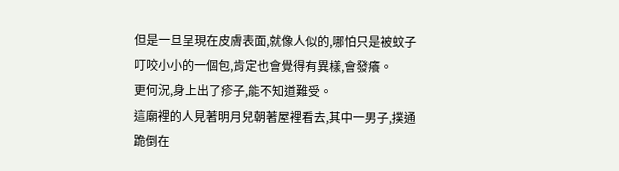但是一旦呈現在皮膚表面,就像人似的,哪怕只是被蚊子叮咬小小的一個包,肯定也會覺得有異樣,會發癢。
更何況,身上出了疹子,能不知道難受。
這廟裡的人見著明月兒朝著屋裡看去,其中一男子,撲通跪倒在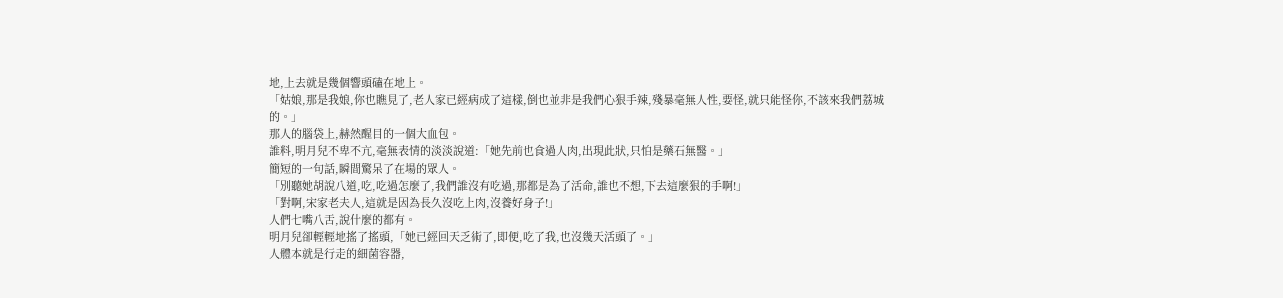地,上去就是幾個響頭磕在地上。
「姑娘,那是我娘,你也瞧見了,老人家已經病成了這樣,倒也並非是我們心狠手辣,殘暴毫無人性,要怪,就只能怪你,不該來我們荔城的。」
那人的腦袋上,赫然醒目的一個大血包。
誰料,明月兒不卑不亢,毫無表情的淡淡說道:「她先前也食過人肉,出現此狀,只怕是藥石無醫。」
簡短的一句話,瞬間驚呆了在場的眾人。
「別聽她胡說八道,吃,吃過怎麼了,我們誰沒有吃過,那都是為了活命,誰也不想,下去這麼狠的手啊!」
「對啊,宋家老夫人,這就是因為長久沒吃上肉,沒養好身子!」
人們七嘴八舌,說什麼的都有。
明月兒卻輕輕地搖了搖頭,「她已經回天乏術了,即便,吃了我,也沒幾天活頭了。」
人體本就是行走的細菌容器,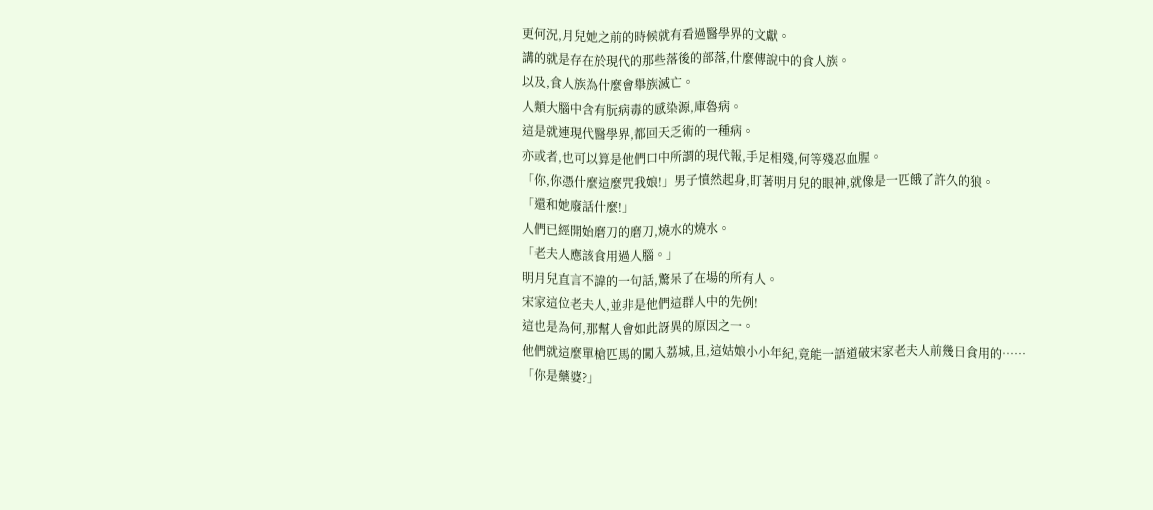更何況,月兒她之前的時候就有看過醫學界的文獻。
講的就是存在於現代的那些落後的部落,什麼傳說中的食人族。
以及,食人族為什麼會舉族滅亡。
人類大腦中含有朊病毒的感染源,庫魯病。
這是就連現代醫學界,都回天乏術的一種病。
亦或者,也可以算是他們口中所謂的現代報,手足相殘,何等殘忍血腥。
「你,你憑什麼這麼咒我娘!」男子憤然起身,盯著明月兒的眼神,就像是一匹餓了許久的狼。
「還和她廢話什麼!」
人們已經開始磨刀的磨刀,燒水的燒水。
「老夫人應該食用過人腦。」
明月兒直言不諱的一句話,驚呆了在場的所有人。
宋家這位老夫人,並非是他們這群人中的先例!
這也是為何,那幫人會如此訝異的原因之一。
他們就這麼單槍匹馬的闖入荔城,且,這姑娘小小年紀,竟能一語道破宋家老夫人前幾日食用的……
「你是藥婆?」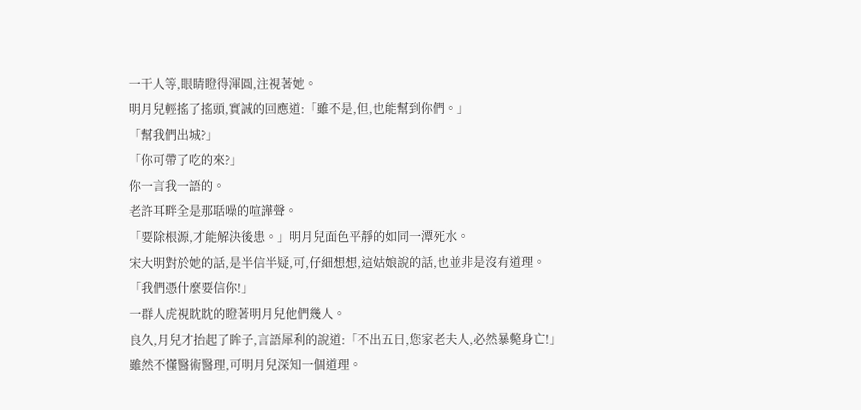一干人等,眼睛瞪得渾圓,注視著她。
明月兒輕搖了搖頭,實誠的回應道:「雖不是,但,也能幫到你們。」
「幫我們出城?」
「你可帶了吃的來?」
你一言我一語的。
老許耳畔全是那聒噪的喧譁聲。
「要除根源,才能解決後患。」明月兒面色平靜的如同一潭死水。
宋大明對於她的話,是半信半疑,可,仔細想想,這姑娘說的話,也並非是沒有道理。
「我們憑什麼要信你!」
一群人虎視眈眈的瞪著明月兒他們幾人。
良久,月兒才抬起了眸子,言語犀利的說道:「不出五日,您家老夫人,必然暴斃身亡!」
雖然不懂醫術醫理,可明月兒深知一個道理。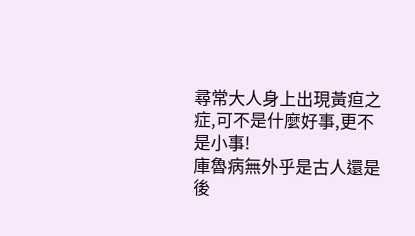尋常大人身上出現黃疸之症,可不是什麼好事,更不是小事!
庫魯病無外乎是古人還是後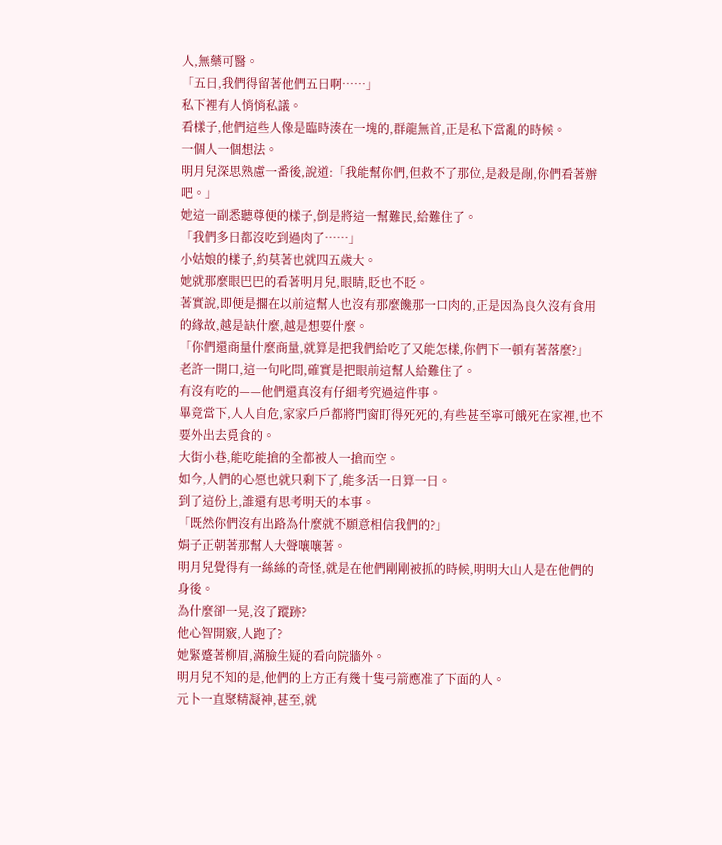人,無藥可醫。
「五日,我們得留著他們五日啊……」
私下裡有人悄悄私議。
看樣子,他們這些人像是臨時湊在一塊的,群龍無首,正是私下當亂的時候。
一個人一個想法。
明月兒深思熟慮一番後,說道:「我能幫你們,但救不了那位,是殺是剮,你們看著辦吧。」
她這一副悉聽尊便的樣子,倒是將這一幫難民,給難住了。
「我們多日都沒吃到過肉了……」
小姑娘的樣子,約莫著也就四五歲大。
她就那麼眼巴巴的看著明月兒,眼睛,眨也不眨。
著實說,即便是擱在以前這幫人也沒有那麼饞那一口肉的,正是因為良久沒有食用的緣故,越是缺什麼,越是想要什麼。
「你們還商量什麼商量,就算是把我們給吃了又能怎樣,你們下一頓有著落麼?」
老許一開口,這一句叱問,確實是把眼前這幫人給難住了。
有沒有吃的——他們還真沒有仔細考究過這件事。
畢竟當下,人人自危,家家戶戶都將門窗盯得死死的,有些甚至寧可餓死在家裡,也不要外出去覓食的。
大街小巷,能吃能搶的全都被人一搶而空。
如今,人們的心愿也就只剩下了,能多活一日算一日。
到了這份上,誰還有思考明天的本事。
「既然你們沒有出路為什麼就不願意相信我們的?」
娟子正朝著那幫人大聲嚷嚷著。
明月兒覺得有一絲絲的奇怪,就是在他們剛剛被抓的時候,明明大山人是在他們的身後。
為什麼卻一晃,沒了蹤跡?
他心智開竅,人跑了?
她緊蹙著柳眉,滿臉生疑的看向院牆外。
明月兒不知的是,他們的上方正有幾十隻弓箭應准了下面的人。
元卜一直聚精凝神,甚至,就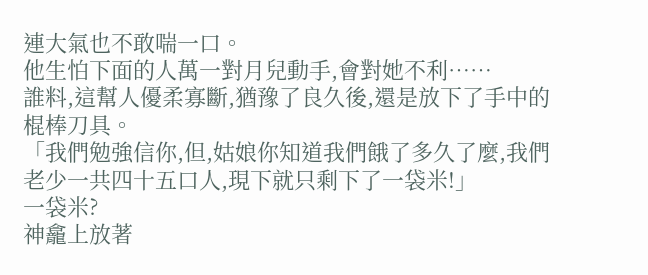連大氣也不敢喘一口。
他生怕下面的人萬一對月兒動手,會對她不利……
誰料,這幫人優柔寡斷,猶豫了良久後,還是放下了手中的棍棒刀具。
「我們勉強信你,但,姑娘你知道我們餓了多久了麼,我們老少一共四十五口人,現下就只剩下了一袋米!」
一袋米?
神龕上放著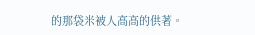的那袋米被人高高的供著。